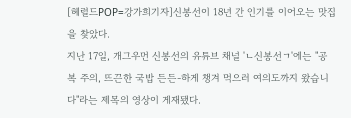[헤럴드POP=강가희기자]신봉선이 18년 간 인기를 이어오는 맛집을 찾았다.
지난 17일, 개그우먼 신봉선의 유튜브 채널 'ㄴ신봉선ㄱ'에는 "공복 주의, 뜨끈한 국밥 든든-하게 챙겨 먹으러 여의도까지 왔습니다"라는 제목의 영상이 게재됐다.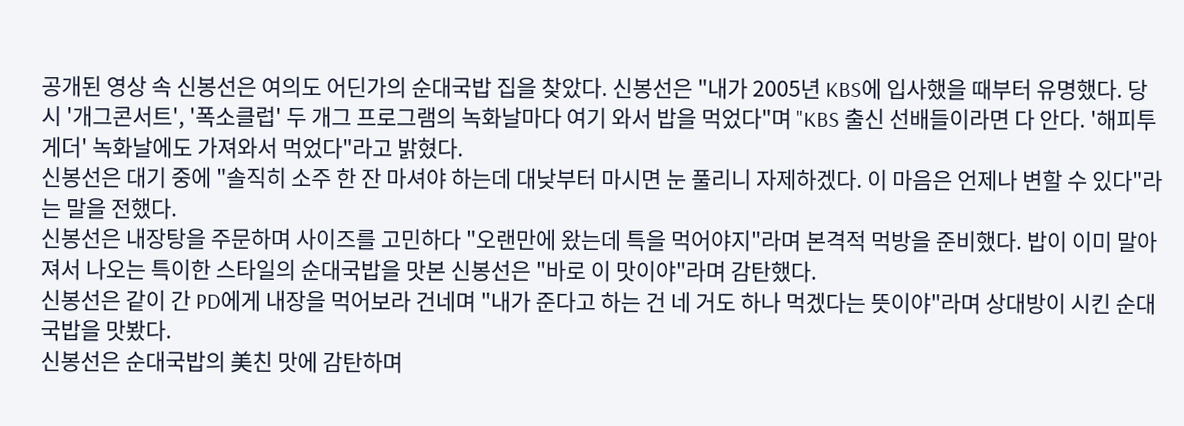공개된 영상 속 신봉선은 여의도 어딘가의 순대국밥 집을 찾았다. 신봉선은 "내가 2005년 KBS에 입사했을 때부터 유명했다. 당시 '개그콘서트', '폭소클럽' 두 개그 프로그램의 녹화날마다 여기 와서 밥을 먹었다"며 "KBS 출신 선배들이라면 다 안다. '해피투게더' 녹화날에도 가져와서 먹었다"라고 밝혔다.
신봉선은 대기 중에 "솔직히 소주 한 잔 마셔야 하는데 대낮부터 마시면 눈 풀리니 자제하겠다. 이 마음은 언제나 변할 수 있다"라는 말을 전했다.
신봉선은 내장탕을 주문하며 사이즈를 고민하다 "오랜만에 왔는데 특을 먹어야지"라며 본격적 먹방을 준비했다. 밥이 이미 말아져서 나오는 특이한 스타일의 순대국밥을 맛본 신봉선은 "바로 이 맛이야"라며 감탄했다.
신봉선은 같이 간 PD에게 내장을 먹어보라 건네며 "내가 준다고 하는 건 네 거도 하나 먹겠다는 뜻이야"라며 상대방이 시킨 순대국밥을 맛봤다.
신봉선은 순대국밥의 美친 맛에 감탄하며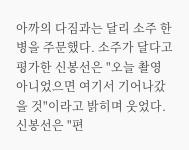아까의 다짐과는 달리 소주 한 병을 주문했다. 소주가 달다고 평가한 신봉선은 "오늘 촬영 아니었으면 여기서 기어나갔을 것"이라고 밝히며 웃었다. 신봉선은 "편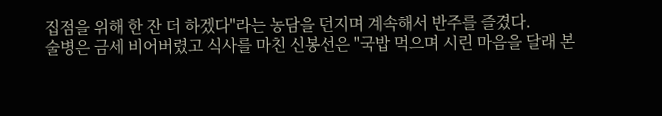집점을 위해 한 잔 더 하겠다"라는 농담을 던지며 계속해서 반주를 즐겼다.
술병은 금세 비어버렸고 식사를 마친 신봉선은 "국밥 먹으며 시린 마음을 달래 본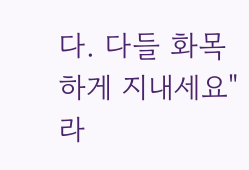다. 다들 화목하게 지내세요"라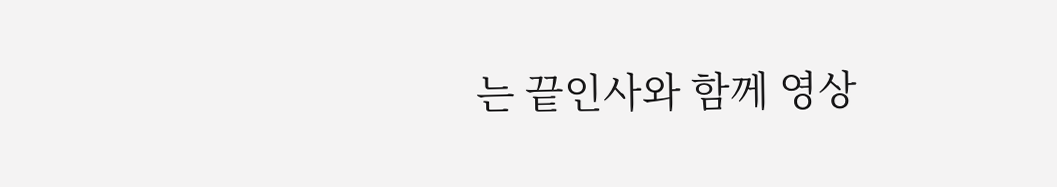는 끝인사와 함께 영상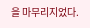을 마무리지었다.